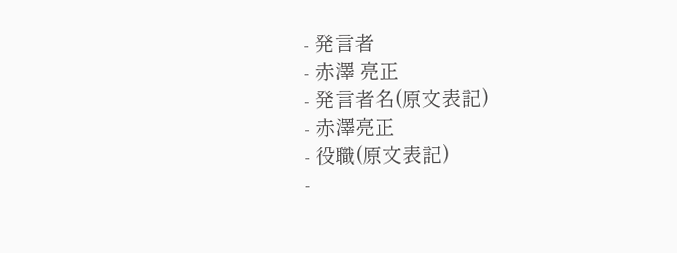- 発言者
- 赤澤 亮正
- 発言者名(原文表記)
- 赤澤亮正
- 役職(原文表記)
-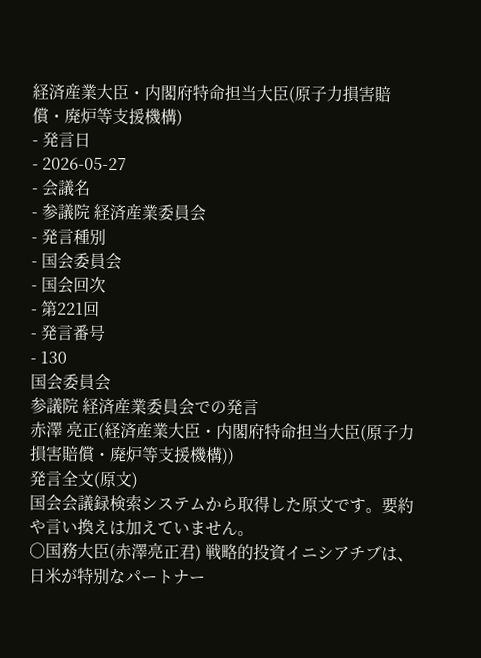経済産業大臣・内閣府特命担当大臣(原子力損害賠償・廃炉等支援機構)
- 発言日
- 2026-05-27
- 会議名
- 参議院 経済産業委員会
- 発言種別
- 国会委員会
- 国会回次
- 第221回
- 発言番号
- 130
国会委員会
参議院 経済産業委員会での発言
赤澤 亮正(経済産業大臣・内閣府特命担当大臣(原子力損害賠償・廃炉等支援機構))
発言全文(原文)
国会会議録検索システムから取得した原文です。要約や言い換えは加えていません。
○国務大臣(赤澤亮正君) 戦略的投資イニシアチブは、日米が特別なパートナー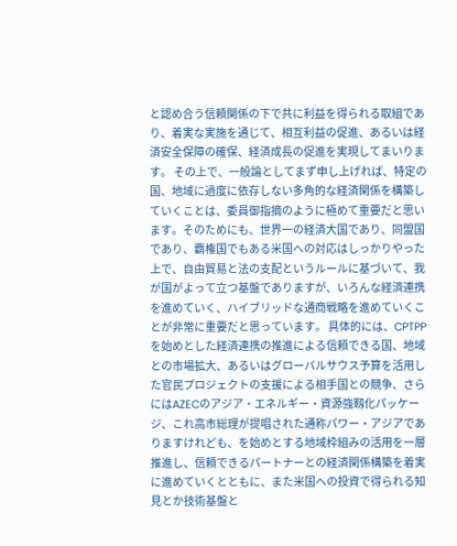と認め合う信頼関係の下で共に利益を得られる取組であり、着実な実施を通じて、相互利益の促進、あるいは経済安全保障の確保、経済成長の促進を実現してまいります。 その上で、一般論としてまず申し上げれば、特定の国、地域に過度に依存しない多角的な経済関係を構築していくことは、委員御指摘のように極めて重要だと思います。そのためにも、世界一の経済大国であり、同盟国であり、覇権国でもある米国への対応はしっかりやった上で、自由貿易と法の支配というルールに基づいて、我が国がよって立つ基盤でありますが、いろんな経済連携を進めていく、ハイブリッドな通商戦略を進めていくことが非常に重要だと思っています。 具体的には、CPTPPを始めとした経済連携の推進による信頼できる国、地域との市場拡大、あるいはグローバルサウス予算を活用した官民プロジェクトの支援による相手国との競争、さらにはAZECのアジア・エネルギー・資源強靱化パッケージ、これ高市総理が提唱された通称パワー・アジアでありますけれども、を始めとする地域枠組みの活用を一層推進し、信頼できるパートナーとの経済関係構築を着実に進めていくとともに、また米国への投資で得られる知見とか技術基盤と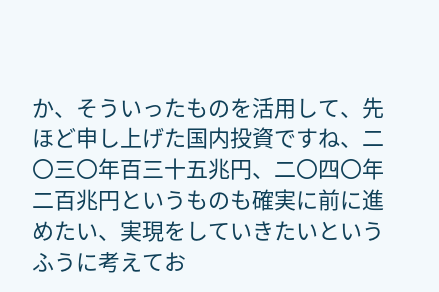か、そういったものを活用して、先ほど申し上げた国内投資ですね、二〇三〇年百三十五兆円、二〇四〇年二百兆円というものも確実に前に進めたい、実現をしていきたいというふうに考えてお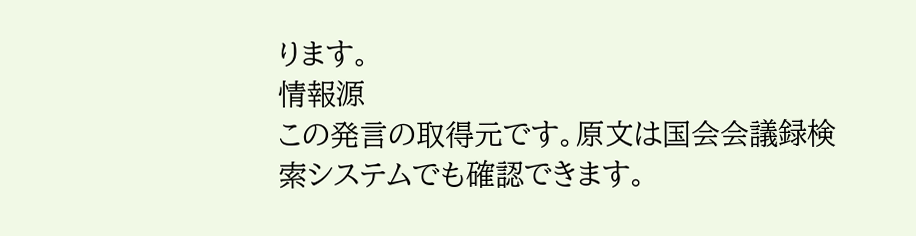ります。
情報源
この発言の取得元です。原文は国会会議録検索システムでも確認できます。